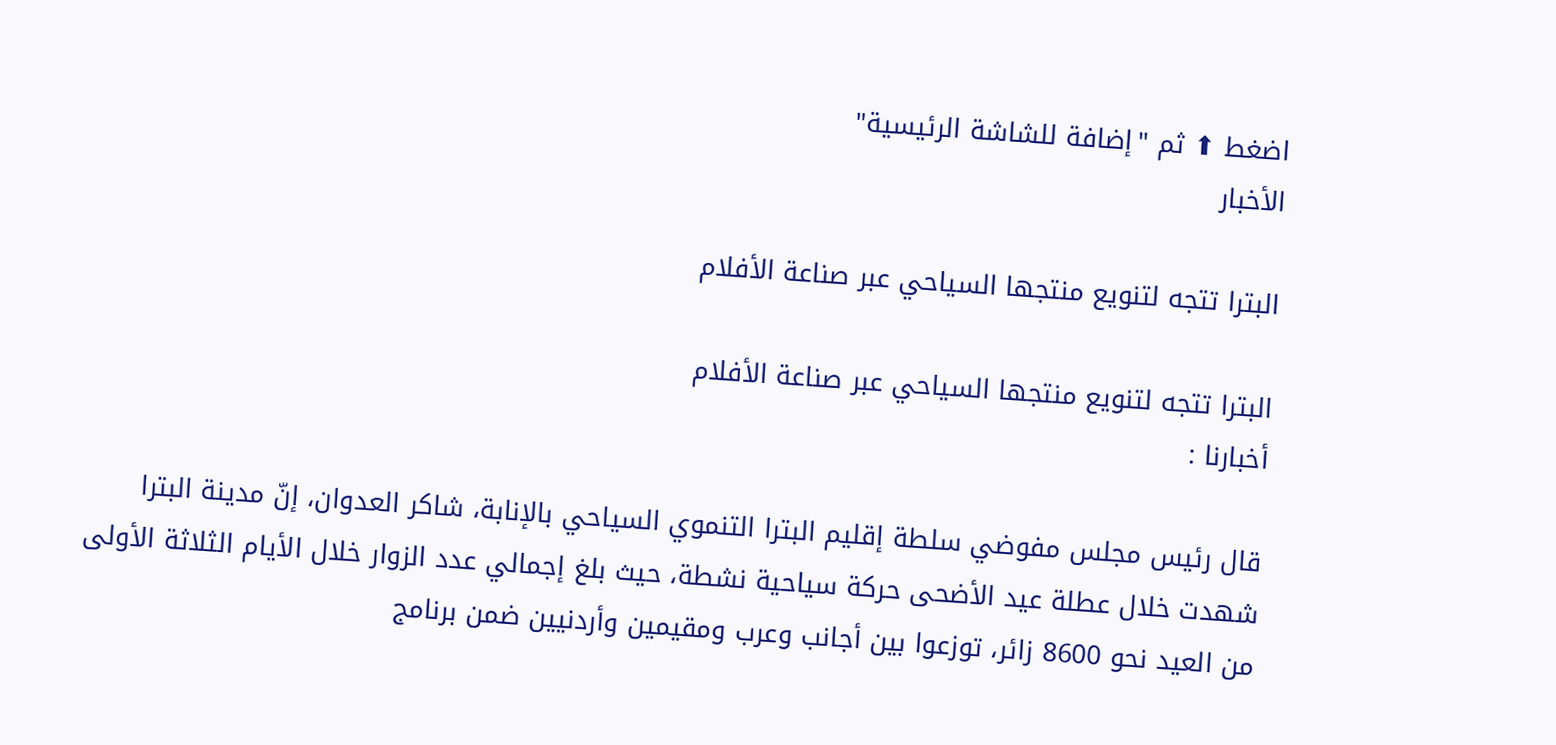اضغط ⬆ ثم "إضافة للشاشة الرئيسية"
الأخبار

البترا تتجه لتنويع منتجها السياحي عبر صناعة الأفلام

البترا تتجه لتنويع منتجها السياحي عبر صناعة الأفلام
أخبارنا :

قال رئيس مجلس مفوضي سلطة إقليم البترا التنموي السياحي بالإنابة، شاكر العدوان، إنّ مدينة البترا شهدت خلال عطلة عيد الأضحى حركة سياحية نشطة، حيث بلغ إجمالي عدد الزوار خلال الأيام الثلاثة الأولى من العيد نحو 8600 زائر، توزعوا بين أجانب وعرب ومقيمين وأردنيين ضمن برنامج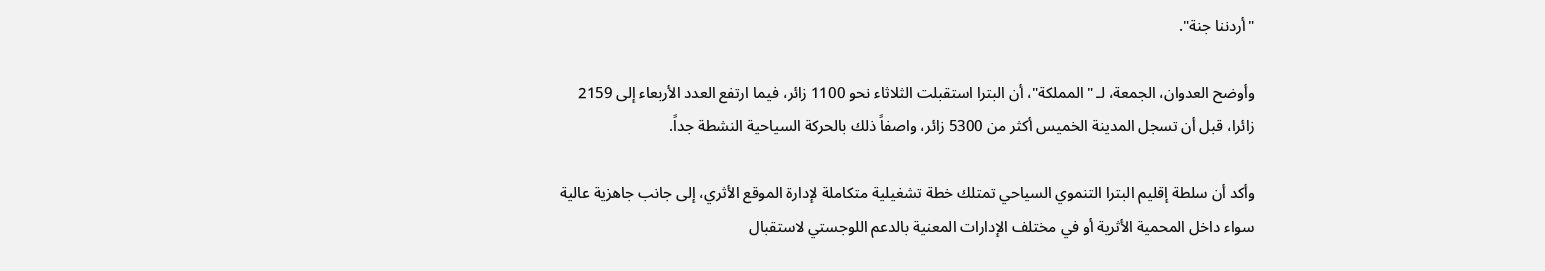"أردننا جنة".

وأوضح العدوان، الجمعة، لـ "المملكة"، أن البترا استقبلت الثلاثاء نحو 1100 زائر، فيما ارتفع العدد الأربعاء إلى 2159 زائرا، قبل أن تسجل المدينة الخميس أكثر من 5300 زائر، واصفاً ذلك بالحركة السياحية النشطة جداً.

وأكد أن سلطة إقليم البترا التنموي السياحي تمتلك خطة تشغيلية متكاملة لإدارة الموقع الأثري، إلى جانب جاهزية عالية سواء داخل المحمية الأثرية أو في مختلف الإدارات المعنية بالدعم اللوجستي لاستقبال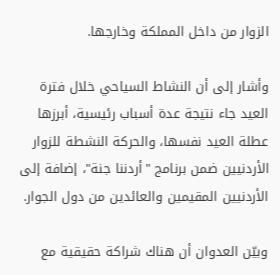الزوار من داخل المملكة وخارجها.

وأشار إلى أن النشاط السياحي خلال فترة العيد جاء نتيجة عدة أسباب رئيسية، أبرزها عطلة العيد نفسها، والحركة النشطة للزوار الأردنيين ضمن برنامج "أردننا جنة"، إضافة إلى الأردنيين المقيمين والعائدين من دول الجوار.

وبيّن العدوان أن هناك شراكة حقيقية مع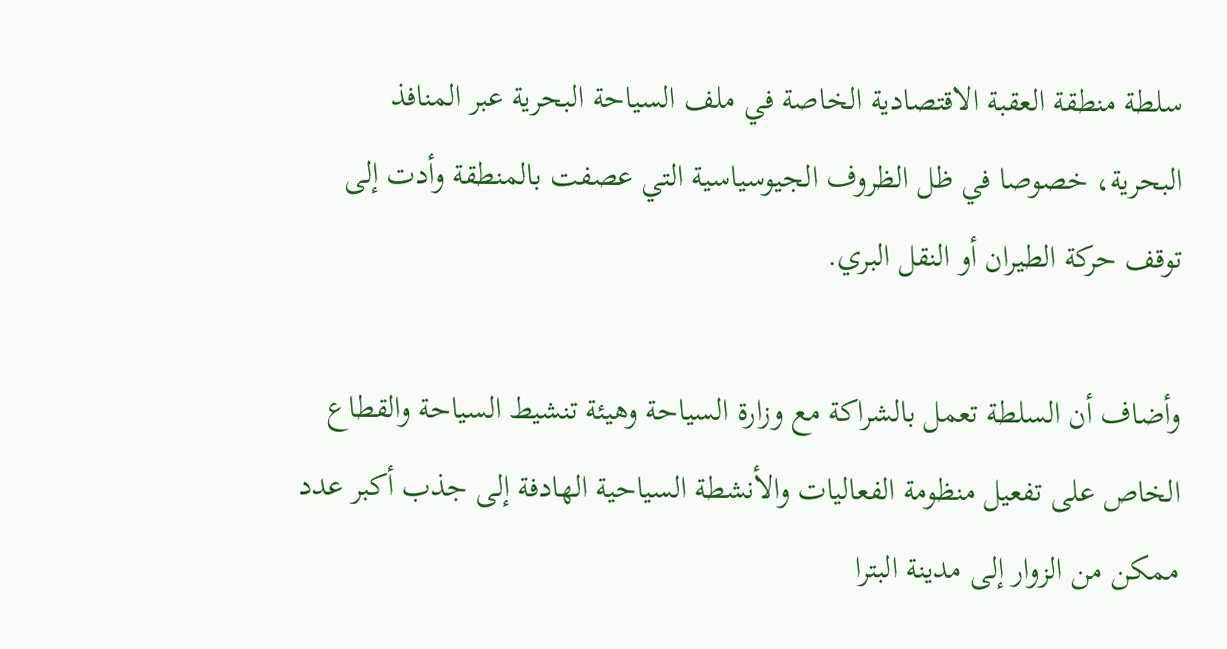سلطة منطقة العقبة الاقتصادية الخاصة في ملف السياحة البحرية عبر المنافذ البحرية، خصوصا في ظل الظروف الجيوسياسية التي عصفت بالمنطقة وأدت إلى توقف حركة الطيران أو النقل البري.

وأضاف أن السلطة تعمل بالشراكة مع وزارة السياحة وهيئة تنشيط السياحة والقطاع الخاص على تفعيل منظومة الفعاليات والأنشطة السياحية الهادفة إلى جذب أكبر عدد ممكن من الزوار إلى مدينة البترا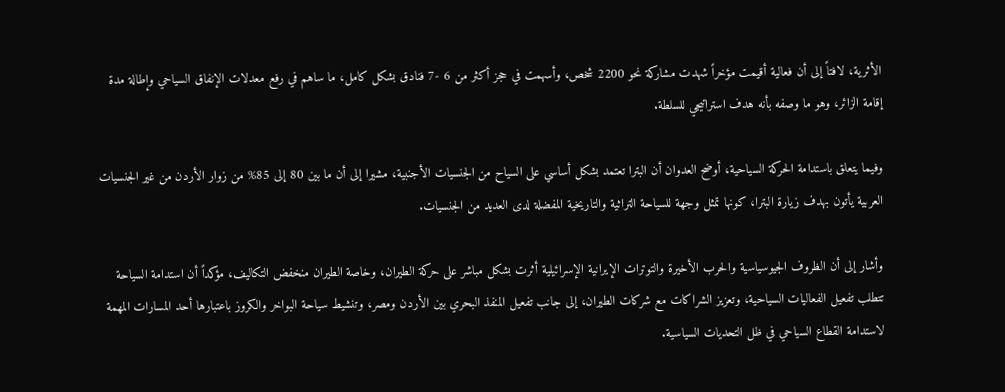الأثرية، لافتاً إلى أن فعالية أقيمت مؤخراً شهدت مشاركة نحو 2200 شخص، وأسهمت في حجز أكثر من 6 -7 فنادق بشكل كامل، ما ساهم في رفع معدلات الإنفاق السياحي وإطالة مدة إقامة الزائر، وهو ما وصفه بأنه هدف استراتيجي للسلطة.

وفيما يتعلق باستدامة الحركة السياحية، أوضح العدوان أن البترا تعتمد بشكل أساسي على السياح من الجنسيات الأجنبية، مشيرا إلى أن ما بين 80 إلى 85% من زوار الأردن من غير الجنسيات العربية يأتون بهدف زيارة البترا، كونها تمثل وجهة للسياحة التراثية والتاريخية المفضلة لدى العديد من الجنسيات.

وأشار إلى أن الظروف الجيوسياسية والحرب الأخيرة والتوترات الإيرانية الإسرائيلية أثرت بشكل مباشر على حركة الطيران، وخاصة الطيران منخفض التكاليف، مؤكداً أن استدامة السياحة تتطلب تفعيل الفعاليات السياحية، وتعزيز الشراكات مع شركات الطيران، إلى جانب تفعيل المنفذ البحري بين الأردن ومصر، وتنشيط سياحة البواخر والكروز باعتبارها أحد المسارات المهمة لاستدامة القطاع السياحي في ظل التحديات السياسية.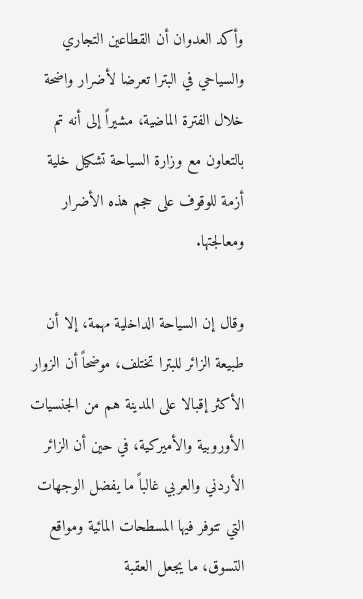وأكد العدوان أن القطاعين التجاري والسياحي في البترا تعرضا لأضرار واضحة خلال الفترة الماضية، مشيراً إلى أنه تم بالتعاون مع وزارة السياحة تشكيل خلية أزمة للوقوف على حجم هذه الأضرار ومعالجتها.

وقال إن السياحة الداخلية مهمة، إلا أن طبيعة الزائر للبترا تختلف، موضحاً أن الزوار الأكثر إقبالا على المدينة هم من الجنسيات الأوروبية والأميركية، في حين أن الزائر الأردني والعربي غالباً ما يفضل الوجهات التي تتوفر فيها المسطحات المائية ومواقع التسوق، ما يجعل العقبة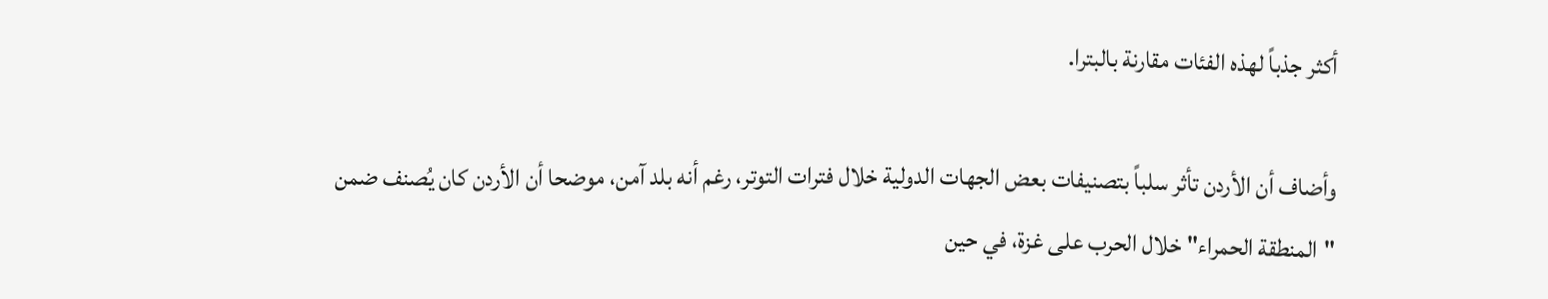أكثر جذباً لهذه الفئات مقارنة بالبترا.

وأضاف أن الأردن تأثر سلباً بتصنيفات بعض الجهات الدولية خلال فترات التوتر، رغم أنه بلد آمن، موضحا أن الأردن كان يُصنف ضمن "المنطقة الحمراء" خلال الحرب على غزة، في حين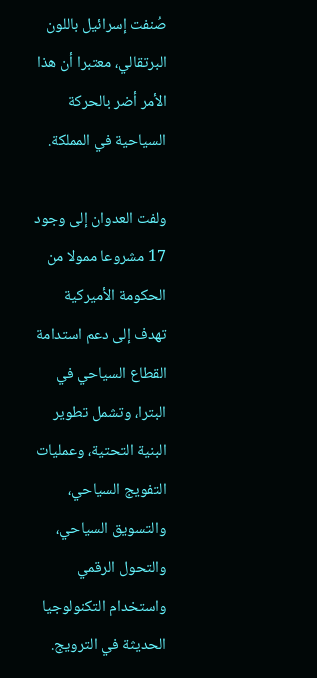صُنفت إسرائيل باللون البرتقالي، معتبرا أن هذا الأمر أضر بالحركة السياحية في المملكة.

ولفت العدوان إلى وجود 17 مشروعا ممولا من الحكومة الأميركية تهدف إلى دعم استدامة القطاع السياحي في البترا، وتشمل تطوير البنية التحتية، وعمليات التفويج السياحي، والتسويق السياحي، والتحول الرقمي واستخدام التكنولوجيا الحديثة في الترويج.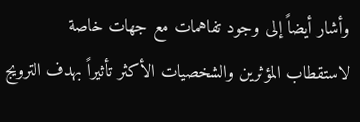وأشار أيضاً إلى وجود تفاهمات مع جهات خاصة لاستقطاب المؤثرين والشخصيات الأكثر تأثيراً بهدف الترويج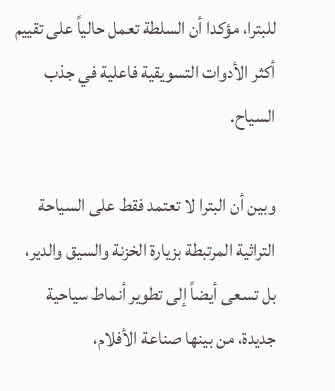للبترا، مؤكدا أن السلطة تعمل حالياً على تقييم أكثر الأدوات التسويقية فاعلية في جذب السياح.

وبين أن البترا لا تعتمد فقط على السياحة التراثية المرتبطة بزيارة الخزنة والسيق والدير، بل تسعى أيضاً إلى تطوير أنماط سياحية جديدة، من بينها صناعة الأفلام،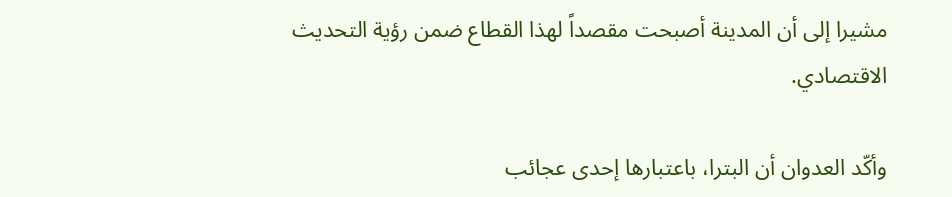مشيرا إلى أن المدينة أصبحت مقصداً لهذا القطاع ضمن رؤية التحديث الاقتصادي.

وأكّد العدوان أن البترا، باعتبارها إحدى عجائب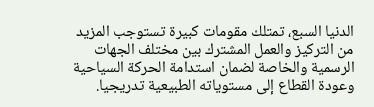الدنيا السبع، تمتلك مقومات كبيرة تستوجب المزيد من التركيز والعمل المشترك بين مختلف الجهات الرسمية والخاصة لضمان استدامة الحركة السياحية وعودة القطاع إلى مستوياته الطبيعية تدريجيا.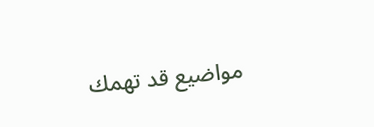مواضيع قد تهمك